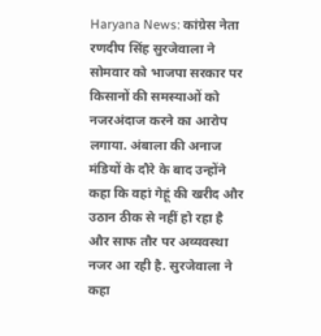Haryana News: कांग्रेस नेता रणदीप सिंह सुरजेवाला ने सोमवार को भाजपा सरकार पर किसानों की समस्याओं को नजरअंदाज करने का आरोप लगाया. अंबाला की अनाज मंडियों के दौरे के बाद उन्होंने कहा कि वहां गेहूं की खरीद और उठान ठीक से नहीं हो रहा है और साफ तौर पर अव्यवस्था नजर आ रही है. सुरजेवाला ने कहा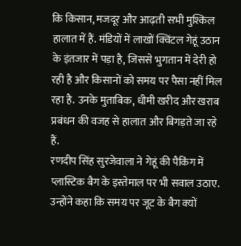कि किसान, मजदूर और आढ़ती सभी मुश्किल हालात में हैं. मंडियों में लाखों क्विंटल गेहूं उठान के इंतजार में पड़ा है, जिससे भुगतान में देरी हो रही है और किसानों को समय पर पैसा नहीं मिल रहा है. उनके मुताबिक, धीमी खरीद और खराब प्रबंधन की वजह से हालात और बिगड़ते जा रहे हैं.
रणदीप सिंह सुरजेवाला ने गेहूं की पैकिंग में प्लास्टिक बैग के इस्तेमाल पर भी सवाल उठाए. उन्होंने कहा कि समय पर जूट के बैग क्यों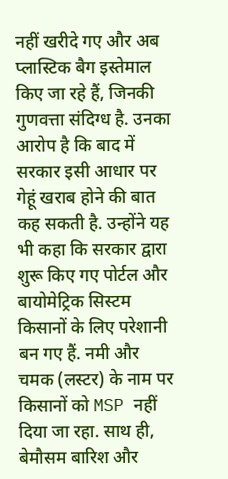नहीं खरीदे गए और अब प्लास्टिक बैग इस्तेमाल किए जा रहे हैं, जिनकी गुणवत्ता संदिग्ध है. उनका आरोप है कि बाद में सरकार इसी आधार पर गेहूं खराब होने की बात कह सकती है. उन्होंने यह भी कहा कि सरकार द्वारा शुरू किए गए पोर्टल और बायोमेट्रिक सिस्टम किसानों के लिए परेशानी बन गए हैं. नमी और चमक (लस्टर) के नाम पर किसानों को MSP नहीं दिया जा रहा. साथ ही, बेमौसम बारिश और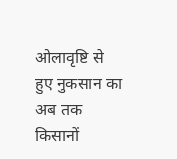ओलावृष्टि से हुए नुकसान का अब तक किसानों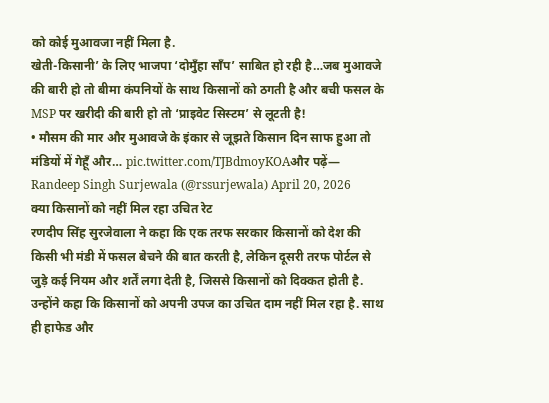को कोई मुआवजा नहीं मिला है.
खेती-किसानी’ के लिए भाजपा ‘दोमुँहा साँप’ साबित हो रही है…जब मुआवजे की बारी हो तो बीमा कंपनियों के साथ किसानों को ठगती है और बची फसल के MSP पर खरीदी की बारी हो तो ‘प्राइवेट सिस्टम’ से लूटती है!
• मौसम की मार और मुआवजे के इंकार से जूझते किसान दिन साफ हुआ तो मंडियों में गेहूँ और… pic.twitter.com/TJBdmoyKOAऔर पढ़ें— Randeep Singh Surjewala (@rssurjewala) April 20, 2026
क्या किसानों को नहीं मिल रहा उचित रेट
रणदीप सिंह सुरजेवाला ने कहा कि एक तरफ सरकार किसानों को देश की किसी भी मंडी में फसल बेचने की बात करती है, लेकिन दूसरी तरफ पोर्टल से जुड़े कई नियम और शर्तें लगा देती है, जिससे किसानों को दिक्कत होती है. उन्होंने कहा कि किसानों को अपनी उपज का उचित दाम नहीं मिल रहा है. साथ ही हाफेड और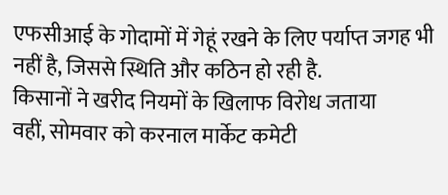एफसीआई के गोदामों में गेहूं रखने के लिए पर्याप्त जगह भी नहीं है, जिससे स्थिति और कठिन हो रही है.
किसानों ने खरीद नियमों के खिलाफ विरोध जताया
वहीं, सोमवार को करनाल मार्केट कमेटी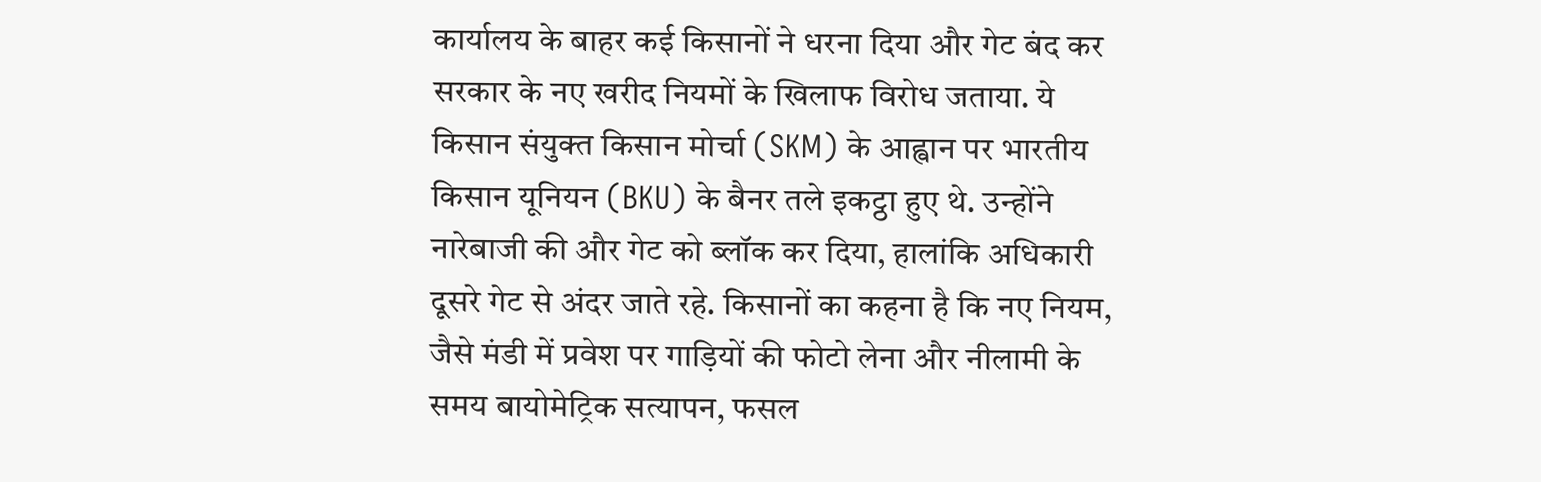कार्यालय के बाहर कई किसानों ने धरना दिया और गेट बंद कर सरकार के नए खरीद नियमों के खिलाफ विरोध जताया. ये किसान संयुक्त किसान मोर्चा (SKM) के आह्वान पर भारतीय किसान यूनियन (BKU) के बैनर तले इकट्ठा हुए थे. उन्होंने नारेबाजी की और गेट को ब्लॉक कर दिया, हालांकि अधिकारी दूसरे गेट से अंदर जाते रहे. किसानों का कहना है कि नए नियम, जैसे मंडी में प्रवेश पर गाड़ियों की फोटो लेना और नीलामी के समय बायोमेट्रिक सत्यापन, फसल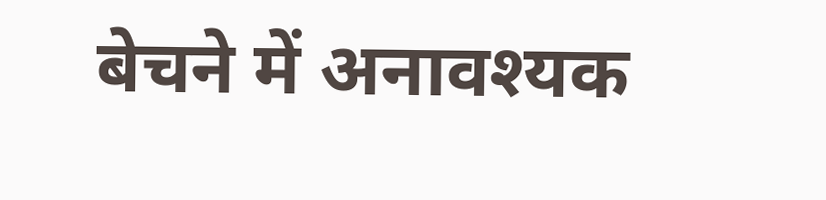बेचने में अनावश्यक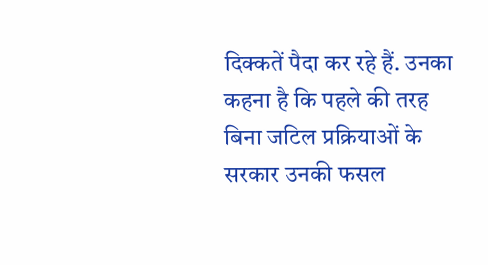दिक्कतें पैदा कर रहे हैं. उनका कहना है कि पहले की तरह बिना जटिल प्रक्रियाओं के सरकार उनकी फसल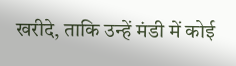खरीदे, ताकि उन्हें मंडी में कोई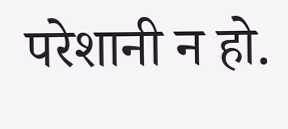परेशानी न हो.